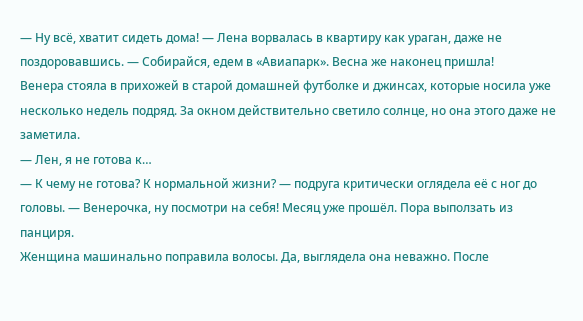— Ну всё, хватит сидеть дома! — Лена ворвалась в квартиру как ураган, даже не поздоровавшись. — Собирайся, едем в «Авиапарк». Весна же наконец пришла!
Венера стояла в прихожей в старой домашней футболке и джинсах, которые носила уже несколько недель подряд. За окном действительно светило солнце, но она этого даже не заметила.
— Лен, я не готова к…
— К чему не готова? К нормальной жизни? — подруга критически оглядела её с ног до головы. — Венерочка, ну посмотри на себя! Месяц уже прошёл. Пора выползать из панциря.
Женщина машинально поправила волосы. Да, выглядела она неважно. После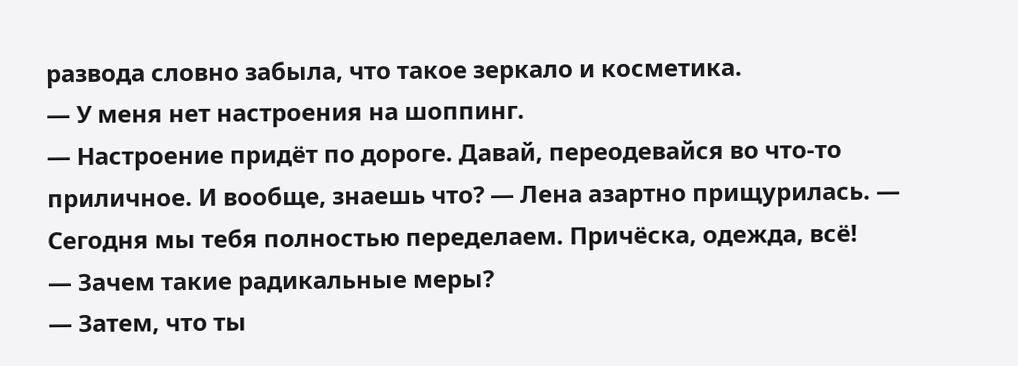развода словно забыла, что такое зеркало и косметика.
— У меня нет настроения на шоппинг.
— Настроение придёт по дороге. Давай, переодевайся во что-то приличное. И вообще, знаешь что? — Лена азартно прищурилась. — Сегодня мы тебя полностью переделаем. Причёска, одежда, всё!
— Зачем такие радикальные меры?
— Затем, что ты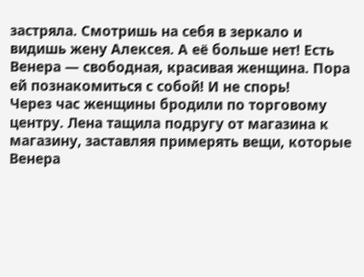застряла. Смотришь на себя в зеркало и видишь жену Алексея. А её больше нет! Есть Венера — свободная, красивая женщина. Пора ей познакомиться с собой! И не спорь!
Через час женщины бродили по торговому центру. Лена тащила подругу от магазина к магазину, заставляя примерять вещи, которые Венера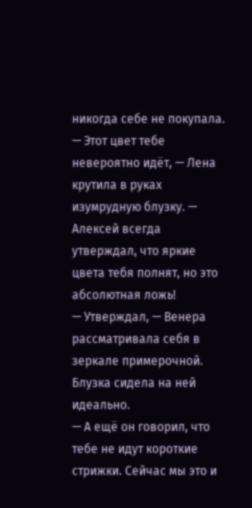никогда себе не покупала.
— Этот цвет тебе невероятно идёт, — Лена крутила в руках изумрудную блузку. — Алексей всегда утверждал, что яркие цвета тебя полнят, но это абсолютная ложь!
— Утверждал, — Венера рассматривала себя в зеркале примерочной. Блузка сидела на ней идеально.
— А ещё он говорил, что тебе не идут короткие стрижки. Сейчас мы это и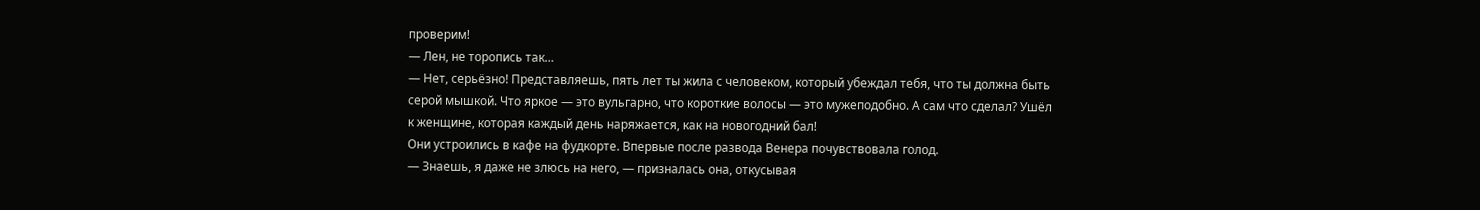проверим!
— Лен, не торопись так…
— Нет, серьёзно! Представляешь, пять лет ты жила с человеком, который убеждал тебя, что ты должна быть серой мышкой. Что яркое — это вульгарно, что короткие волосы — это мужеподобно. А сам что сделал? Ушёл к женщине, которая каждый день наряжается, как на новогодний бал!
Они устроились в кафе на фудкорте. Впервые после развода Венера почувствовала голод.
— Знаешь, я даже не злюсь на него, — призналась она, откусывая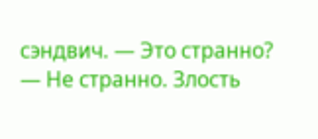сэндвич. — Это странно?
— Не странно. Злость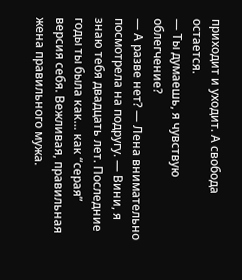приходит и уходит. А свобода остается.
— Ты думаешь, я чувствую облегчение?
— А разве нет? — Лена внимательно посмотрела на подругу. — Вини, я знаю тебя двадцать лет. Последние годы ты была как… как “серая” версия себя. Вежливая, правильная жена правильного мужа.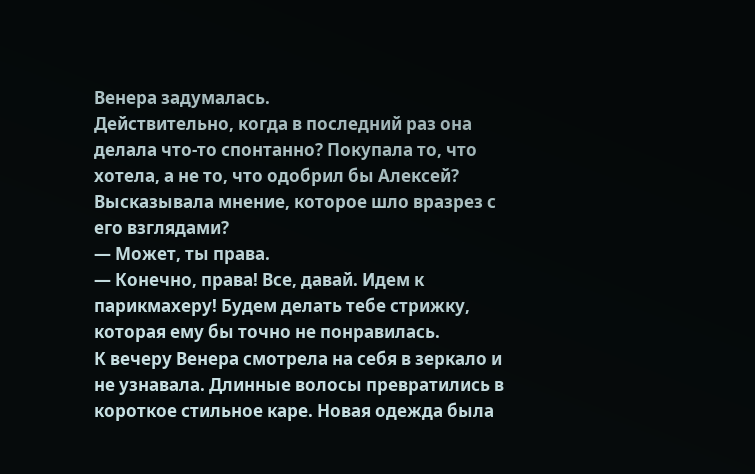Венера задумалась.
Действительно, когда в последний раз она делала что-то спонтанно? Покупала то, что хотела, а не то, что одобрил бы Алексей? Высказывала мнение, которое шло вразрез с его взглядами?
— Может, ты права.
— Конечно, права! Все, давай. Идем к парикмахеру! Будем делать тебе стрижку, которая ему бы точно не понравилась.
К вечеру Венера смотрела на себя в зеркало и не узнавала. Длинные волосы превратились в короткое стильное каре. Новая одежда была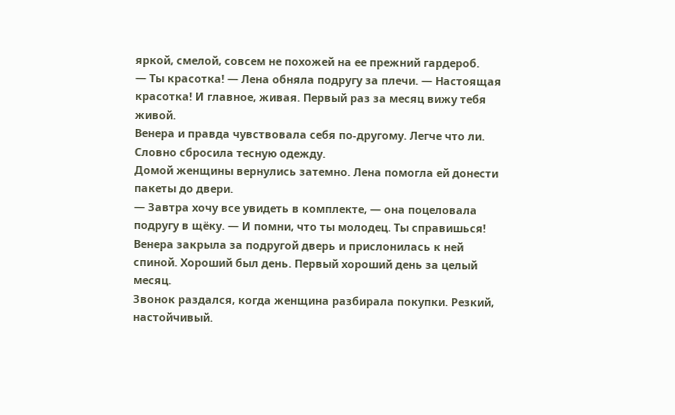яркой, смелой, совсем не похожей на ее прежний гардероб.
— Ты красотка! — Лена обняла подругу за плечи. — Настоящая красотка! И главное, живая. Первый раз за месяц вижу тебя живой.
Венера и правда чувствовала себя по-другому. Легче что ли. Словно сбросила тесную одежду.
Домой женщины вернулись затемно. Лена помогла ей донести пакеты до двери.
— Завтра хочу все увидеть в комплекте, — она поцеловала подругу в щёку. — И помни, что ты молодец. Ты справишься!
Венера закрыла за подругой дверь и прислонилась к ней спиной. Хороший был день. Первый хороший день за целый месяц.
Звонок раздался, когда женщина разбирала покупки. Резкий, настойчивый.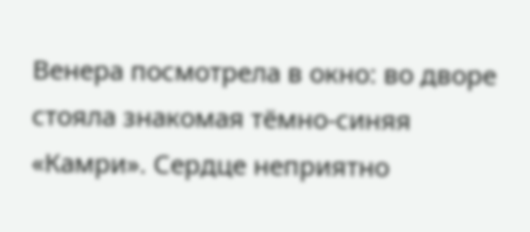Венера посмотрела в окно: во дворе стояла знакомая тёмно-синяя «Камри». Сердце неприятно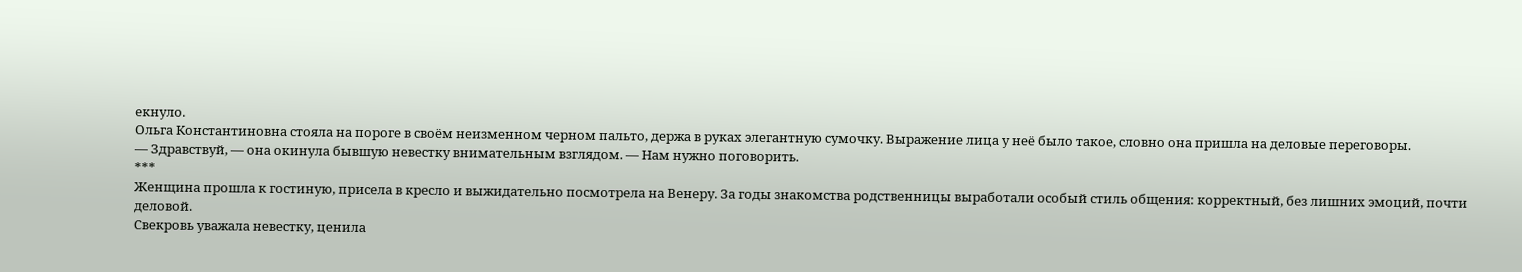екнуло.
Ольга Константиновна стояла на пороге в своём неизменном черном пальто, держа в руках элегантную сумочку. Выражение лица у неё было такое, словно она пришла на деловые переговоры.
— Здравствуй, — она окинула бывшую невестку внимательным взглядом. — Нам нужно поговорить.
***
Женщина прошла к гостиную, присела в кресло и выжидательно посмотрела на Венеру. За годы знакомства родственницы выработали особый стиль общения: корректный, без лишних эмоций, почти деловой.
Свекровь уважала невестку, ценила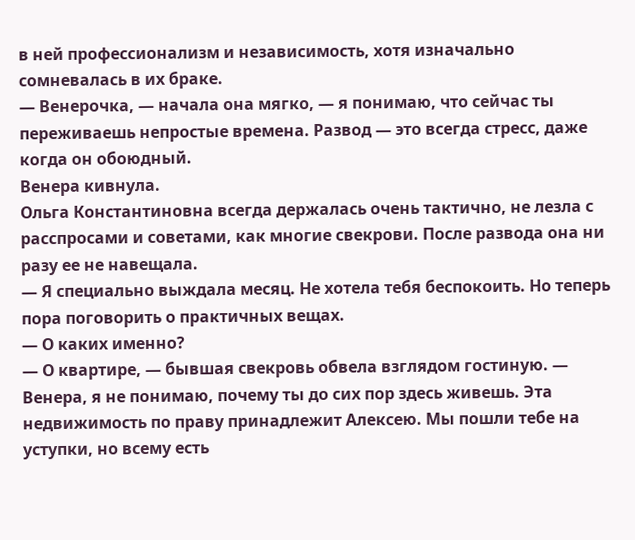в ней профессионализм и независимость, хотя изначально сомневалась в их браке.
— Венерочка, — начала она мягко, — я понимаю, что сейчас ты переживаешь непростые времена. Развод — это всегда стресс, даже когда он обоюдный.
Венера кивнула.
Ольга Константиновна всегда держалась очень тактично, не лезла с расспросами и советами, как многие свекрови. После развода она ни разу ее не навещала.
— Я специально выждала месяц. Не хотела тебя беспокоить. Но теперь пора поговорить о практичных вещах.
— О каких именно?
— О квартире, — бывшая свекровь обвела взглядом гостиную. — Венера, я не понимаю, почему ты до сих пор здесь живешь. Эта недвижимость по праву принадлежит Алексею. Мы пошли тебе на уступки, но всему есть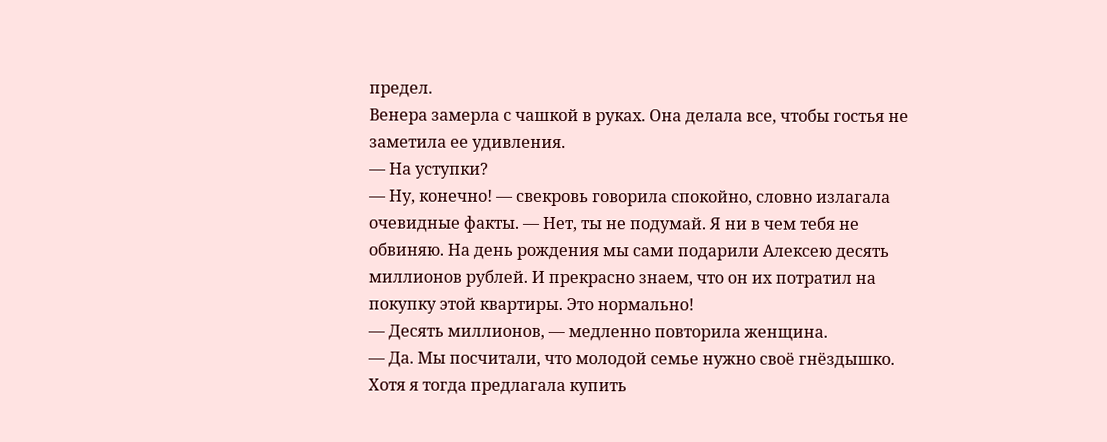предел.
Венера замерла с чашкой в руках. Она делала все, чтобы гостья не заметила ее удивления.
— На уступки?
— Ну, конечно! — свекровь говорила спокойно, словно излагала очевидные факты. — Нет, ты не подумай. Я ни в чем тебя не обвиняю. На день рождения мы сами подарили Алексею десять миллионов рублей. И прекрасно знаем, что он их потратил на покупку этой квартиры. Это нормально!
— Десять миллионов, — медленно повторила женщина.
— Да. Мы посчитали, что молодой семье нужно своё гнёздышко. Хотя я тогда предлагала купить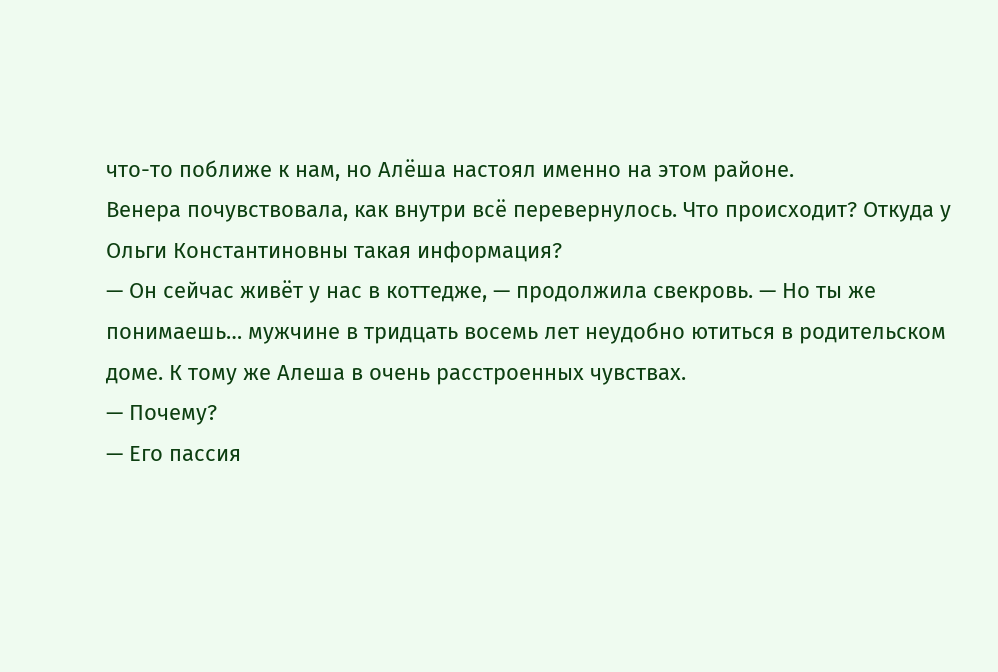что-то поближе к нам, но Алёша настоял именно на этом районе.
Венера почувствовала, как внутри всё перевернулось. Что происходит? Откуда у Ольги Константиновны такая информация?
— Он сейчас живёт у нас в коттедже, — продолжила свекровь. — Но ты же понимаешь… мужчине в тридцать восемь лет неудобно ютиться в родительском доме. К тому же Алеша в очень расстроенных чувствах.
— Почему?
— Его пассия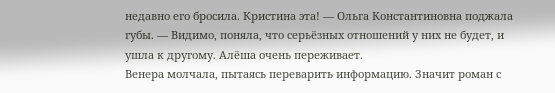недавно его бросила. Кристина эта! — Ольга Константиновна поджала губы. — Видимо, поняла, что серьёзных отношений у них не будет, и ушла к другому. Алёша очень переживает.
Венера молчала, пытаясь переварить информацию. Значит роман с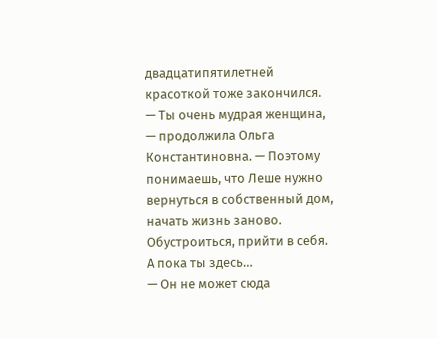двадцатипятилетней красоткой тоже закончился.
— Ты очень мудрая женщина, — продолжила Ольга Константиновна. — Поэтому понимаешь, что Леше нужно вернуться в собственный дом, начать жизнь заново. Обустроиться, прийти в себя. А пока ты здесь…
— Он не может сюда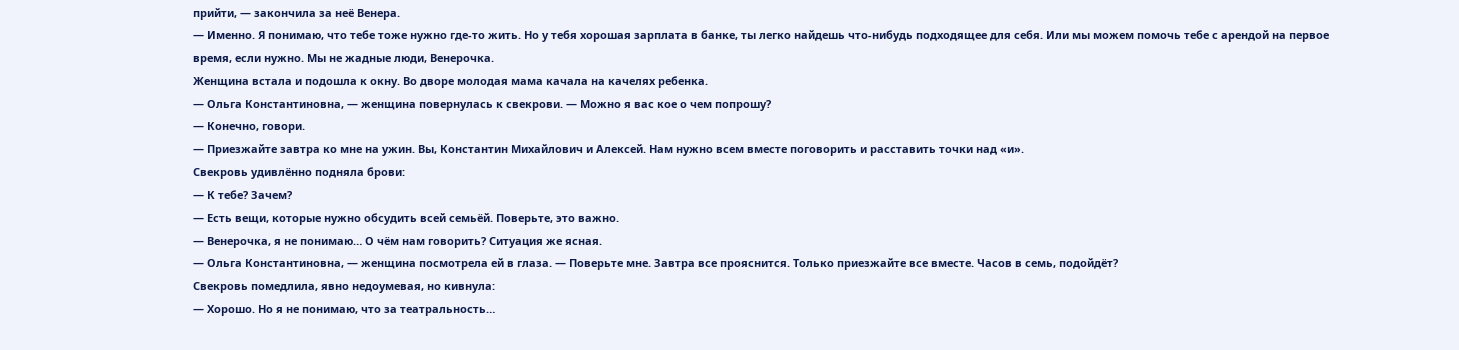прийти, — закончила за неё Венера.
— Именно. Я понимаю, что тебе тоже нужно где-то жить. Но у тебя хорошая зарплата в банке, ты легко найдешь что-нибудь подходящее для себя. Или мы можем помочь тебе с арендой на первое время, если нужно. Мы не жадные люди, Венерочка.
Женщина встала и подошла к окну. Во дворе молодая мама качала на качелях ребенка.
— Ольга Константиновна, — женщина повернулась к свекрови. — Можно я вас кое о чем попрошу?
— Конечно, говори.
— Приезжайте завтра ко мне на ужин. Вы, Константин Михайлович и Алексей. Нам нужно всем вместе поговорить и расставить точки над «и».
Свекровь удивлённо подняла брови:
— К тебе? Зачем?
— Есть вещи, которые нужно обсудить всей семьёй. Поверьте, это важно.
— Венерочка, я не понимаю… О чём нам говорить? Ситуация же ясная.
— Ольга Константиновна, — женщина посмотрела ей в глаза. — Поверьте мне. Завтра все прояснится. Только приезжайте все вместе. Часов в семь, подойдёт?
Свекровь помедлила, явно недоумевая, но кивнула:
— Хорошо. Но я не понимаю, что за театральность…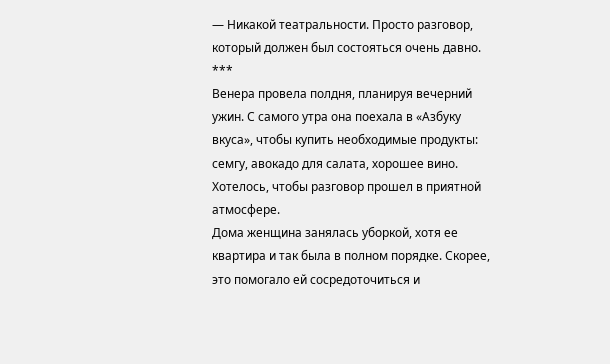— Никакой театральности. Просто разговор, который должен был состояться очень давно.
***
Венера провела полдня, планируя вечерний ужин. С самого утра она поехала в «Азбуку вкуса», чтобы купить необходимые продукты: семгу, авокадо для салата, хорошее вино. Хотелось, чтобы разговор прошел в приятной атмосфере.
Дома женщина занялась уборкой, хотя ее квартира и так была в полном порядке. Скорее, это помогало ей сосредоточиться и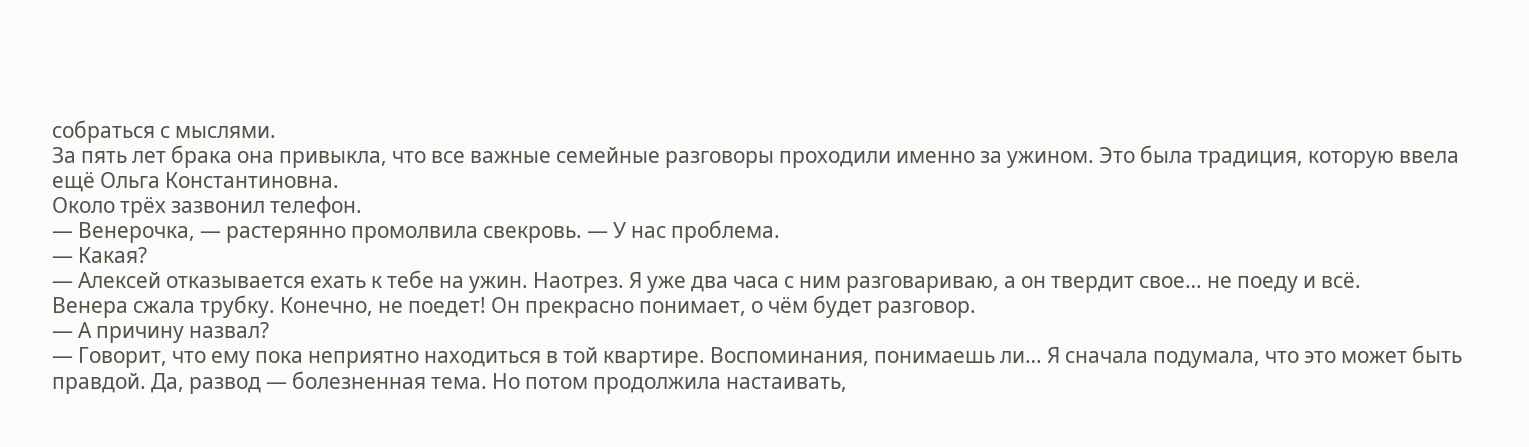собраться с мыслями.
За пять лет брака она привыкла, что все важные семейные разговоры проходили именно за ужином. Это была традиция, которую ввела ещё Ольга Константиновна.
Около трёх зазвонил телефон.
— Венерочка, — растерянно промолвила свекровь. — У нас проблема.
— Какая?
— Алексей отказывается ехать к тебе на ужин. Наотрез. Я уже два часа с ним разговариваю, а он твердит свое… не поеду и всё.
Венера сжала трубку. Конечно, не поедет! Он прекрасно понимает, о чём будет разговор.
— А причину назвал?
— Говорит, что ему пока неприятно находиться в той квартире. Воспоминания, понимаешь ли… Я сначала подумала, что это может быть правдой. Да, развод — болезненная тема. Но потом продолжила настаивать,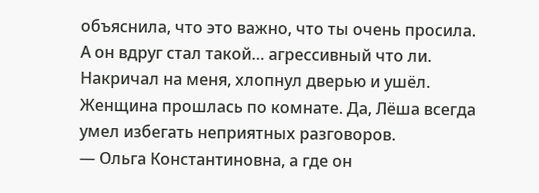объяснила, что это важно, что ты очень просила. А он вдруг стал такой… агрессивный что ли. Накричал на меня, хлопнул дверью и ушёл.
Женщина прошлась по комнате. Да, Лёша всегда умел избегать неприятных разговоров.
— Ольга Константиновна, а где он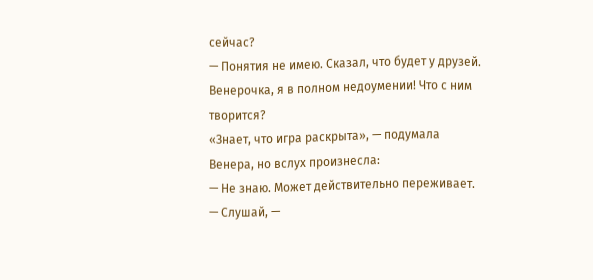сейчас?
— Понятия не имею. Сказал, что будет у друзей. Венерочка, я в полном недоумении! Что с ним творится?
«Знает, что игра раскрыта», — подумала Венера, но вслух произнесла:
— Не знаю. Может действительно переживает.
— Слушай, —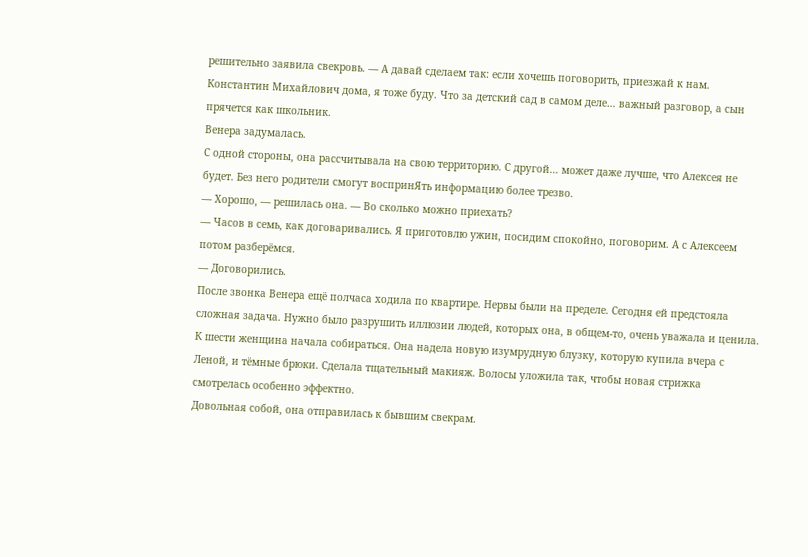решительно заявила свекровь. — А давай сделаем так: если хочешь поговорить, приезжай к нам. Константин Михайлович дома, я тоже буду. Что за детский сад в самом деле… важный разговор, а сын прячется как школьник.
Венера задумалась.
С одной стороны, она рассчитывала на свою территорию. С другой… может даже лучше, что Алексея не будет. Без него родители смогут воспринЯть информацию более трезво.
— Хорошо, — решилась она. — Во сколько можно приехать?
— Часов в семь, как договаривались. Я приготовлю ужин, посидим спокойно, поговорим. А с Алексеем потом разберёмся.
— Договорились.
После звонка Венера ещё полчаса ходила по квартире. Нервы были на пределе. Сегодня ей предстояла сложная задача. Нужно было разрушить иллюзии людей, которых она, в общем-то, очень уважала и ценила.
К шести женщина начала собираться. Она надела новую изумрудную блузку, которую купила вчера с Леной, и тёмные брюки. Сделала тщательный макияж. Волосы уложила так, чтобы новая стрижка смотрелась особенно эффектно.
Довольная собой, она отправилась к бывшим свекрам.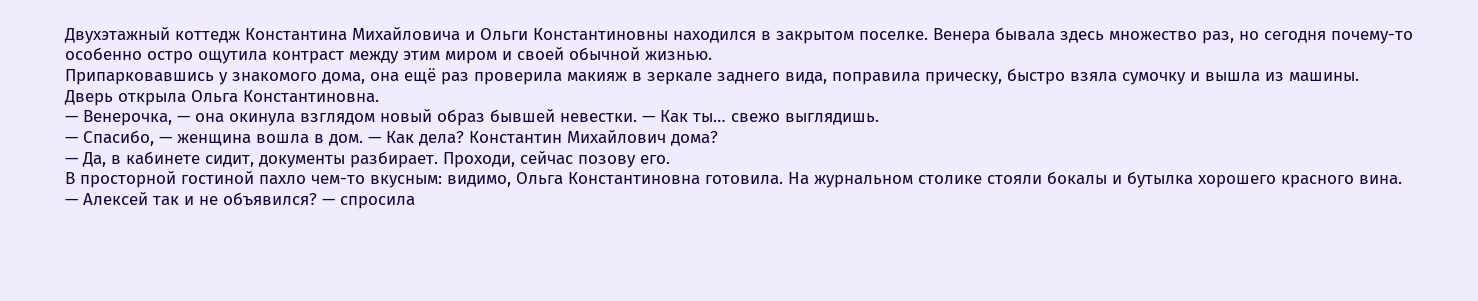Двухэтажный коттедж Константина Михайловича и Ольги Константиновны находился в закрытом поселке. Венера бывала здесь множество раз, но сегодня почему-то особенно остро ощутила контраст между этим миром и своей обычной жизнью.
Припарковавшись у знакомого дома, она ещё раз проверила макияж в зеркале заднего вида, поправила прическу, быстро взяла сумочку и вышла из машины.
Дверь открыла Ольга Константиновна.
— Венерочка, — она окинула взглядом новый образ бывшей невестки. — Как ты… свежо выглядишь.
— Спасибо, — женщина вошла в дом. — Как дела? Константин Михайлович дома?
— Да, в кабинете сидит, документы разбирает. Проходи, сейчас позову его.
В просторной гостиной пахло чем-то вкусным: видимо, Ольга Константиновна готовила. На журнальном столике стояли бокалы и бутылка хорошего красного вина.
— Алексей так и не объявился? — спросила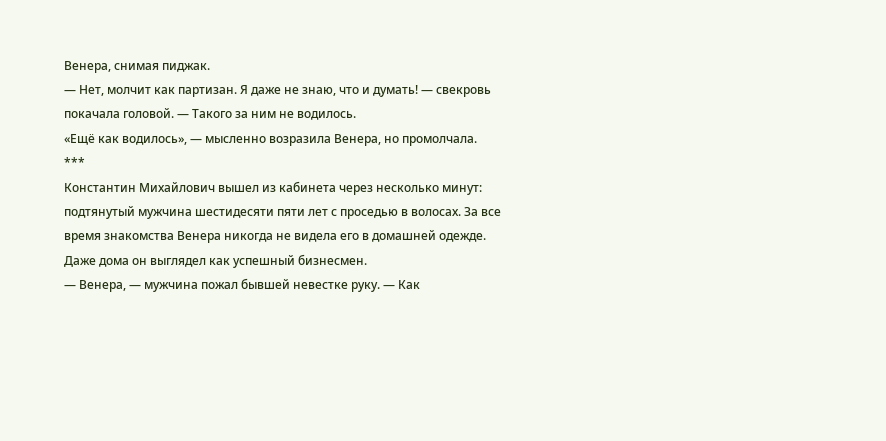Венера, снимая пиджак.
— Нет, молчит как партизан. Я даже не знаю, что и думать! — свекровь покачала головой. — Такого за ним не водилось.
«Ещё как водилось», — мысленно возразила Венера, но промолчала.
***
Константин Михайлович вышел из кабинета через несколько минут: подтянутый мужчина шестидесяти пяти лет с проседью в волосах. За все время знакомства Венера никогда не видела его в домашней одежде. Даже дома он выглядел как успешный бизнесмен.
— Венера, — мужчина пожал бывшей невестке руку. — Как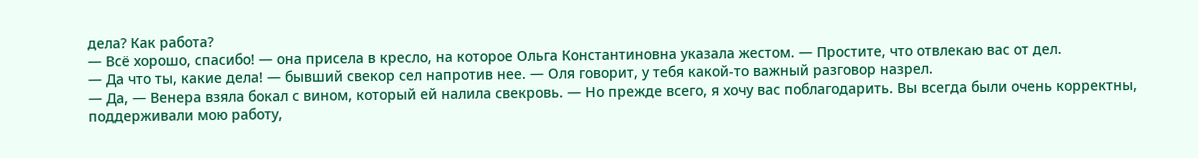дела? Как работа?
— Всё хорошо, спасибо! — она присела в кресло, на которое Ольга Константиновна указала жестом. — Простите, что отвлекаю вас от дел.
— Да что ты, какие дела! — бывший свекор сел напротив нее. — Оля говорит, у тебя какой-то важный разговор назрел.
— Да, — Венера взяла бокал с вином, который ей налила свекровь. — Но прежде всего, я хочу вас поблагодарить. Вы всегда были очень корректны, поддерживали мою работу,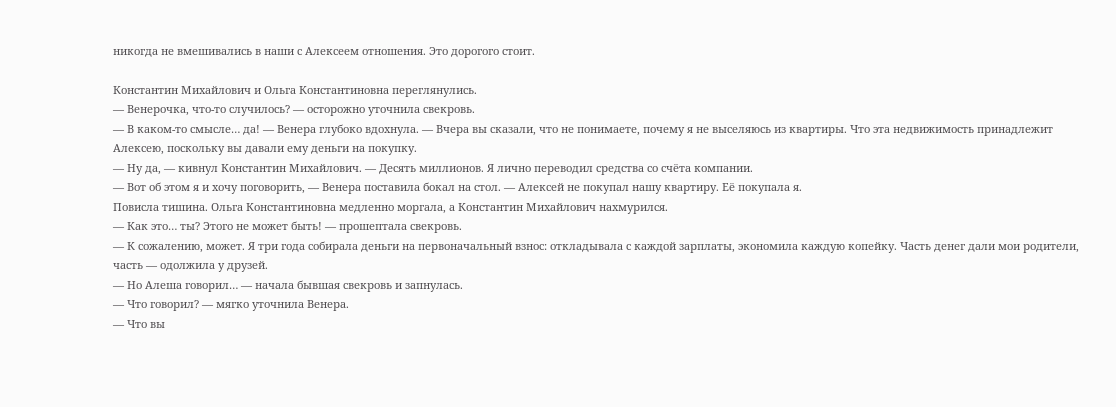никогда не вмешивались в наши с Алексеем отношения. Это дорогого стоит.

Константин Михайлович и Ольга Константиновна переглянулись.
— Венерочка, что-то случилось? — осторожно уточнила свекровь.
— В каком-то смысле… да! — Венера глубоко вдохнула. — Вчера вы сказали, что не понимаете, почему я не выселяюсь из квартиры. Что эта недвижимость принадлежит Алексею, поскольку вы давали ему деньги на покупку.
— Ну да, — кивнул Константин Михайлович. — Десять миллионов. Я лично переводил средства со счёта компании.
— Вот об этом я и хочу поговорить, — Венера поставила бокал на стол. — Алексей не покупал нашу квартиру. Её покупала я.
Повисла тишина. Ольга Константиновна медленно моргала, а Константин Михайлович нахмурился.
— Как это… ты? Этого не может быть! — прошептала свекровь.
— К сожалению, может. Я три года собирала деньги на первоначальный взнос: откладывала с каждой зарплаты, экономила каждую копейку. Часть денег дали мои родители, часть — одолжила у друзей.
— Но Алеша говорил… — начала бывшая свекровь и запнулась.
— Что говорил? — мягко уточнила Венера.
— Что вы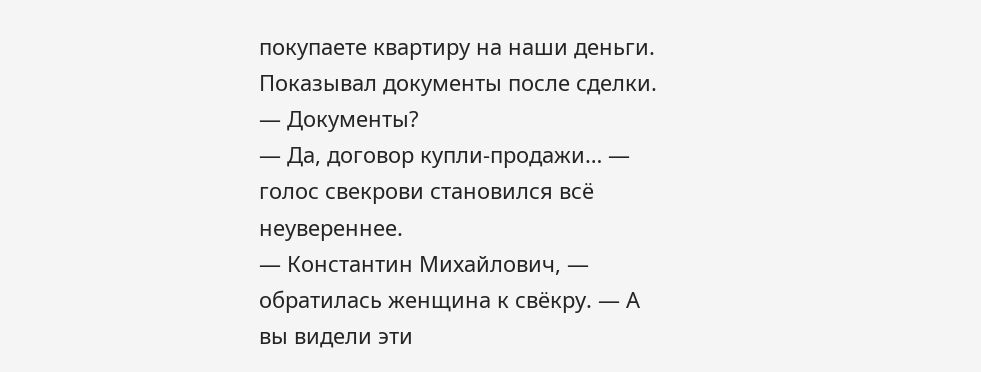покупаете квартиру на наши деньги. Показывал документы после сделки.
— Документы?
— Да, договор купли-продажи… — голос свекрови становился всё неувереннее.
— Константин Михайлович, — обратилась женщина к свёкру. — А вы видели эти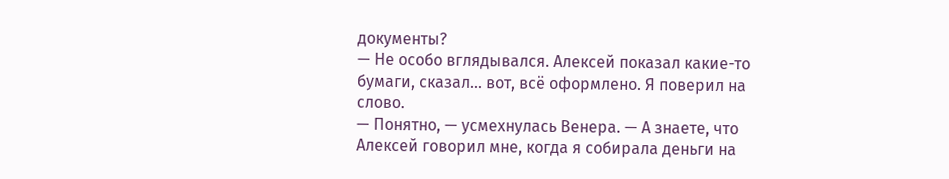документы?
— Не особо вглядывался. Алексей показал какие-то бумаги, сказал… вот, всё оформлено. Я поверил на слово.
— Понятно, — усмехнулась Венера. — А знаете, что Алексей говорил мне, когда я собирала деньги на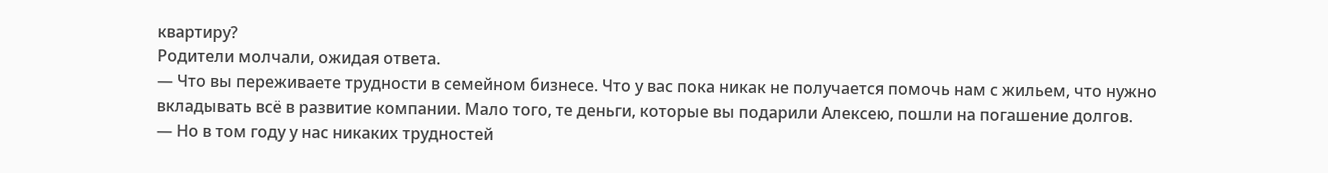квартиру?
Родители молчали, ожидая ответа.
— Что вы переживаете трудности в семейном бизнесе. Что у вас пока никак не получается помочь нам с жильем, что нужно вкладывать всё в развитие компании. Мало того, те деньги, которые вы подарили Алексею, пошли на погашение долгов.
— Но в том году у нас никаких трудностей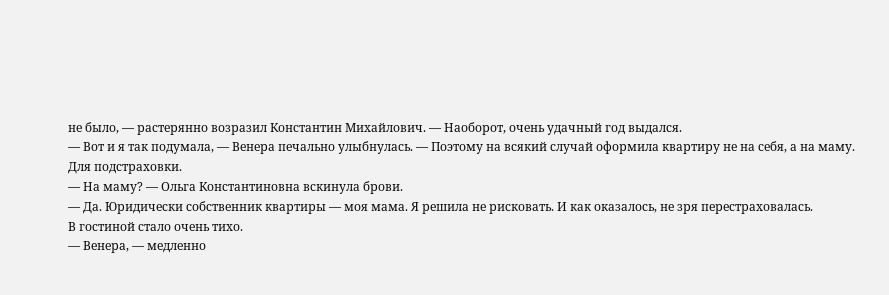не было, — растерянно возразил Константин Михайлович. — Наоборот, очень удачный год выдался.
— Вот и я так подумала, — Венера печально улыбнулась. — Поэтому на всякий случай оформила квартиру не на себя, а на маму. Для подстраховки.
— На маму? — Ольга Константиновна вскинула брови.
— Да. Юридически собственник квартиры — моя мама. Я решила не рисковать. И как оказалось, не зря перестраховалась.
В гостиной стало очень тихо.
— Венера, — медленно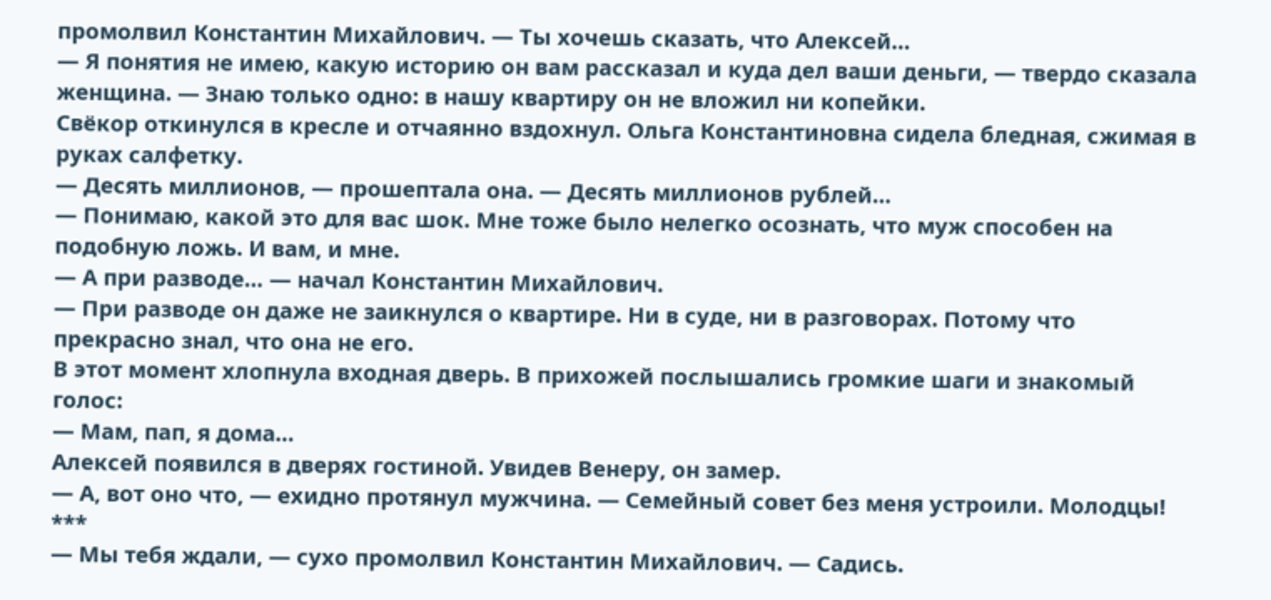промолвил Константин Михайлович. — Ты хочешь сказать, что Алексей…
— Я понятия не имею, какую историю он вам рассказал и куда дел ваши деньги, — твердо сказала женщина. — Знаю только одно: в нашу квартиру он не вложил ни копейки.
Свёкор откинулся в кресле и отчаянно вздохнул. Ольга Константиновна сидела бледная, сжимая в руках салфетку.
— Десять миллионов, — прошептала она. — Десять миллионов рублей…
— Понимаю, какой это для вас шок. Мне тоже было нелегко осознать, что муж способен на подобную ложь. И вам, и мне.
— А при разводе… — начал Константин Михайлович.
— При разводе он даже не заикнулся о квартире. Ни в суде, ни в разговорах. Потому что прекрасно знал, что она не его.
В этот момент хлопнула входная дверь. В прихожей послышались громкие шаги и знакомый голос:
— Мам, пап, я дома…
Алексей появился в дверях гостиной. Увидев Венеру, он замер.
— А, вот оно что, — ехидно протянул мужчина. — Семейный совет без меня устроили. Молодцы!
***
— Мы тебя ждали, — сухо промолвил Константин Михайлович. — Садись.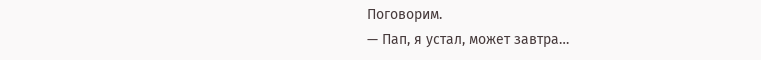Поговорим.
— Пап, я устал, может завтра…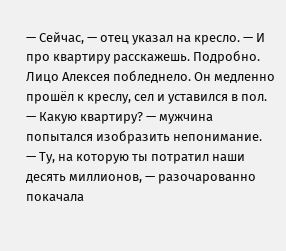— Сейчас, — отец указал на кресло. — И про квартиру расскажешь. Подробно.
Лицо Алексея побледнело. Он медленно прошёл к креслу, сел и уставился в пол.
— Какую квартиру? — мужчина попытался изобразить непонимание.
— Ту, на которую ты потратил наши десять миллионов, — разочарованно покачала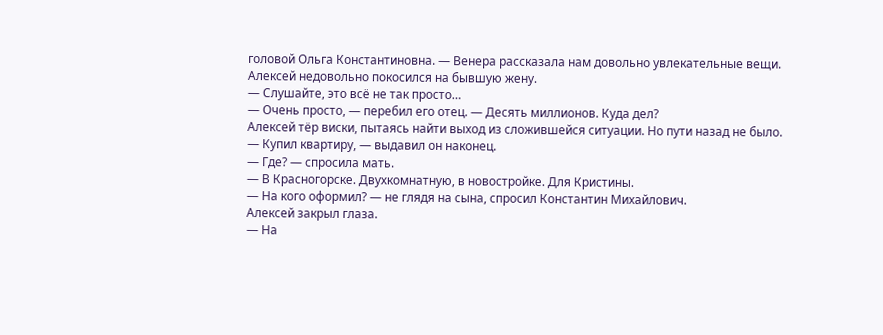головой Ольга Константиновна. — Венера рассказала нам довольно увлекательные вещи.
Алексей недовольно покосился на бывшую жену.
— Слушайте, это всё не так просто…
— Очень просто, — перебил его отец. — Десять миллионов. Куда дел?
Алексей тёр виски, пытаясь найти выход из сложившейся ситуации. Но пути назад не было.
— Купил квартиру, — выдавил он наконец.
— Где? — спросила мать.
— В Красногорске. Двухкомнатную, в новостройке. Для Кристины.
— На кого оформил? — не глядя на сына, спросил Константин Михайлович.
Алексей закрыл глаза.
— На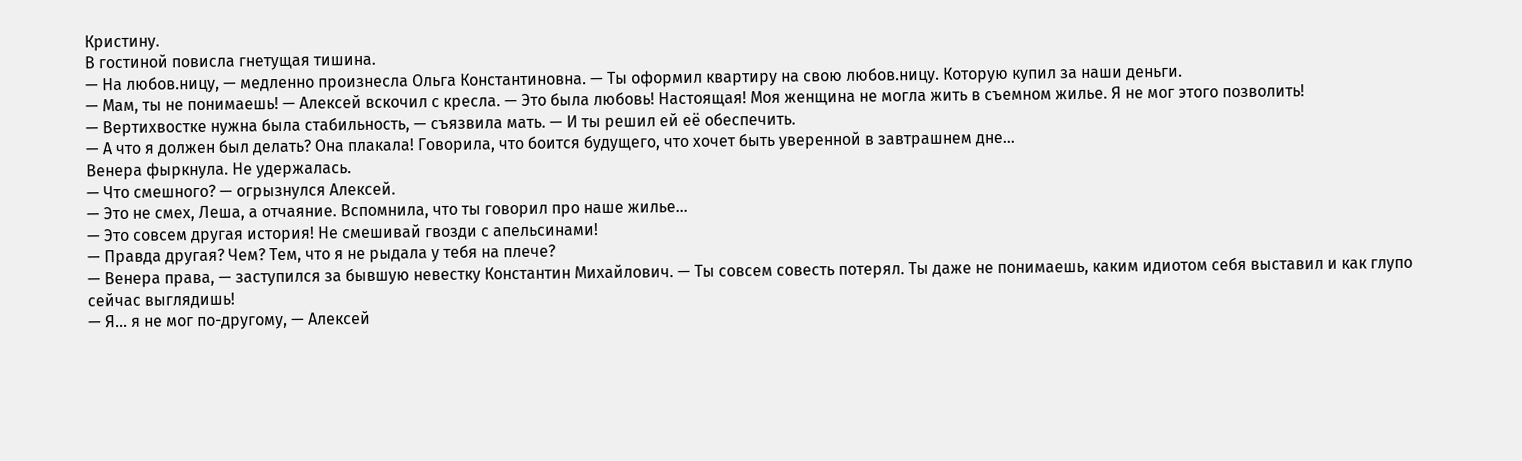Кристину.
В гостиной повисла гнетущая тишина.
— На любов.ницу, — медленно произнесла Ольга Константиновна. — Ты оформил квартиру на свою любов.ницу. Которую купил за наши деньги.
— Мам, ты не понимаешь! — Алексей вскочил с кресла. — Это была любовь! Настоящая! Моя женщина не могла жить в съемном жилье. Я не мог этого позволить!
— Вертихвостке нужна была стабильность, — съязвила мать. — И ты решил ей её обеспечить.
— А что я должен был делать? Она плакала! Говорила, что боится будущего, что хочет быть уверенной в завтрашнем дне…
Венера фыркнула. Не удержалась.
— Что смешного? — огрызнулся Алексей.
— Это не смех, Леша, а отчаяние. Вспомнила, что ты говорил про наше жилье…
— Это совсем другая история! Не смешивай гвозди с апельсинами!
— Правда другая? Чем? Тем, что я не рыдала у тебя на плече?
— Венера права, — заступился за бывшую невестку Константин Михайлович. — Ты совсем совесть потерял. Ты даже не понимаешь, каким идиотом себя выставил и как глупо сейчас выглядишь!
— Я… я не мог по-другому, — Алексей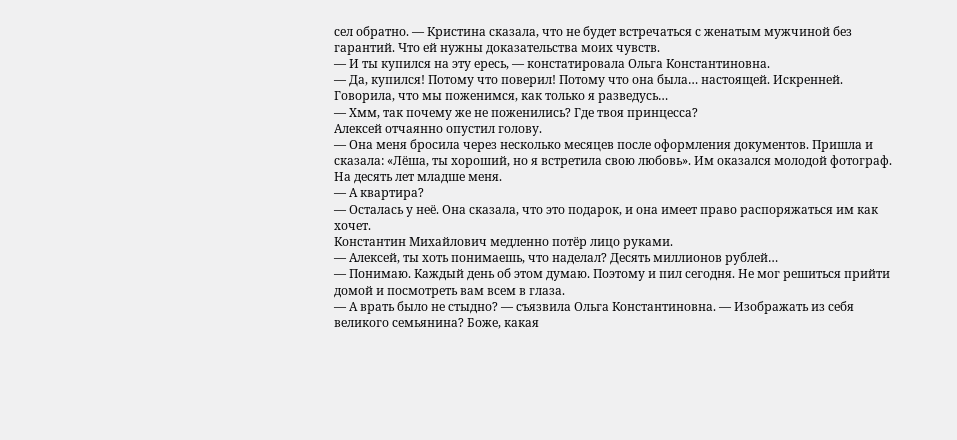сел обратно. — Кристина сказала, что не будет встречаться с женатым мужчиной без гарантий. Что ей нужны доказательства моих чувств.
— И ты купился на эту ересь, — констатировала Ольга Константиновна.
— Да, купился! Потому что поверил! Потому что она была… настоящей. Искренней. Говорила, что мы поженимся, как только я разведусь…
— Хмм, так почему же не поженились? Где твоя принцесса?
Алексей отчаянно опустил голову.
— Она меня бросила через несколько месяцев после оформления документов. Пришла и сказала: «Лёша, ты хороший, но я встретила свою любовь». Им оказался молодой фотограф. На десять лет младше меня.
— А квартира?
— Осталась у неё. Она сказала, что это подарок, и она имеет право распоряжаться им как хочет.
Константин Михайлович медленно потёр лицо руками.
— Алексей, ты хоть понимаешь, что наделал? Десять миллионов рублей…
— Понимаю. Каждый день об этом думаю. Поэтому и пил сегодня. Не мог решиться прийти домой и посмотреть вам всем в глаза.
— А врать было не стыдно? — съязвила Ольга Константиновна. — Изображать из себя великого семьянина? Боже, какая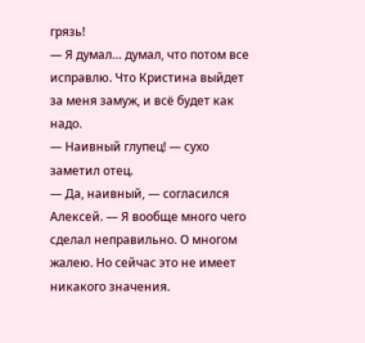грязь!
— Я думал… думал, что потом все исправлю. Что Кристина выйдет за меня замуж, и всё будет как надо.
— Наивный глупец! — сухо заметил отец.
— Да, наивный, — согласился Алексей. — Я вообще много чего сделал неправильно. О многом жалею. Но сейчас это не имеет никакого значения.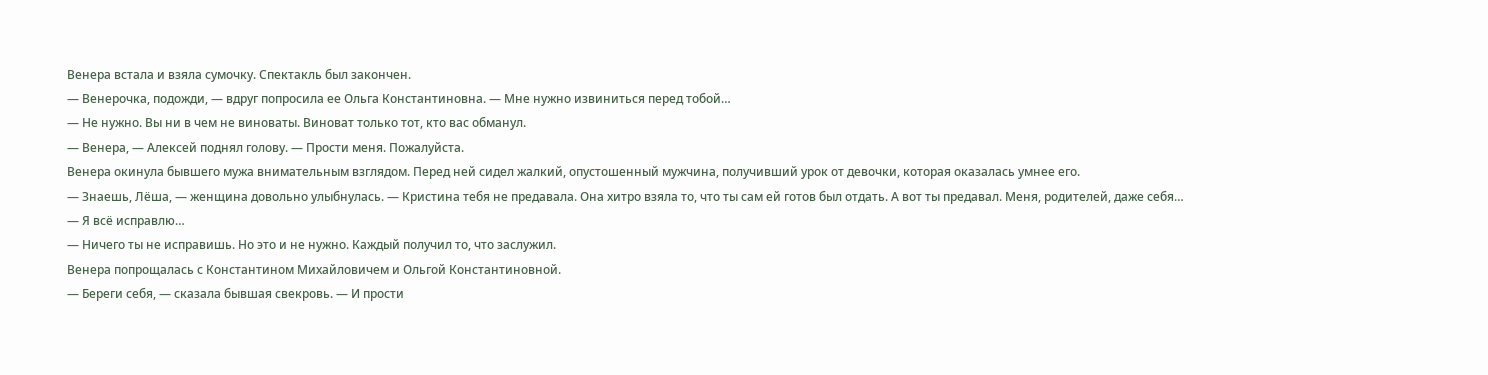Венера встала и взяла сумочку. Спектакль был закончен.
— Венерочка, подожди, — вдруг попросила ее Ольга Константиновна. — Мне нужно извиниться перед тобой…
— Не нужно. Вы ни в чем не виноваты. Виноват только тот, кто вас обманул.
— Венера, — Алексей поднял голову. — Прости меня. Пожалуйста.
Венера окинула бывшего мужа внимательным взглядом. Перед ней сидел жалкий, опустошенный мужчина, получивший урок от девочки, которая оказалась умнее его.
— Знаешь, Лёша, — женщина довольно улыбнулась. — Кристина тебя не предавала. Она хитро взяла то, что ты сам ей готов был отдать. А вот ты предавал. Меня, родителей, даже себя…
— Я всё исправлю…
— Ничего ты не исправишь. Но это и не нужно. Каждый получил то, что заслужил.
Венера попрощалась с Константином Михайловичем и Ольгой Константиновной.
— Береги себя, — сказала бывшая свекровь. — И прости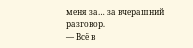меня за… за вчерашний разговор.
— Всё в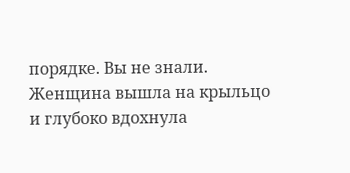порядке. Вы не знали.
Женщина вышла на крыльцо и глубоко вдохнула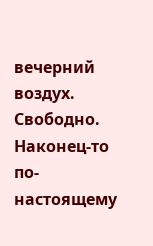вечерний воздух. Свободно. Наконец-то по-настоящему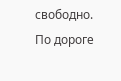свободно.
По дороге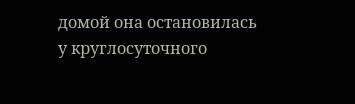домой она остановилась у круглосуточного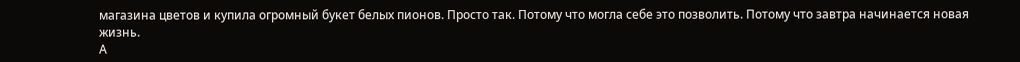магазина цветов и купила огромный букет белых пионов. Просто так. Потому что могла себе это позволить. Потому что завтра начинается новая жизнь.
А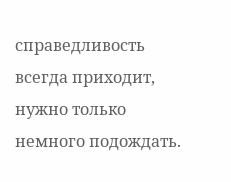справедливость всегда приходит, нужно только немного подождать.